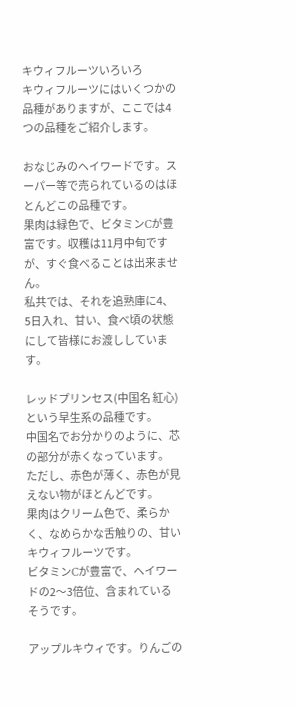キウィフルーツいろいろ
キウィフルーツにはいくつかの品種がありますが、ここでは4つの品種をご紹介します。

おなじみのヘイワードです。スーパー等で売られているのはほとんどこの品種です。
果肉は緑色で、ビタミンCが豊富です。収穫は11月中旬ですが、すぐ食べることは出来ません。
私共では、それを追熟庫に4、5日入れ、甘い、食べ頃の状態にして皆様にお渡ししています。

レッドプリンセス(中国名 紅心)という早生系の品種です。
中国名でお分かりのように、芯の部分が赤くなっています。
ただし、赤色が薄く、赤色が見えない物がほとんどです。
果肉はクリーム色で、柔らかく、なめらかな舌触りの、甘いキウィフルーツです。
ビタミンCが豊富で、ヘイワードの2〜3倍位、含まれているそうです。

アップルキウィです。りんごの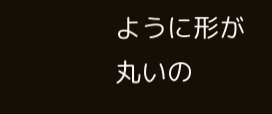ように形が丸いの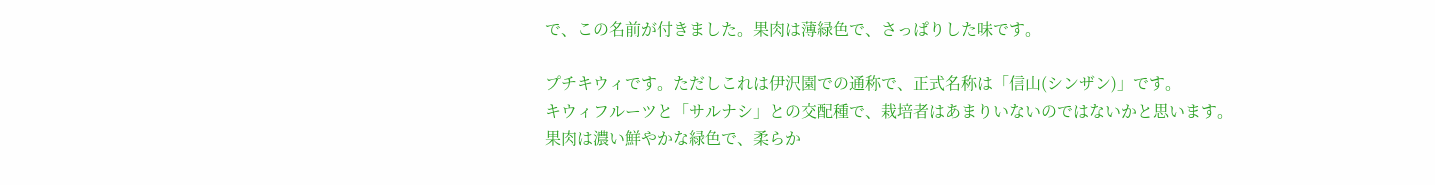で、この名前が付きました。果肉は薄緑色で、さっぱりした味です。

プチキウィです。ただしこれは伊沢園での通称で、正式名称は「信山(シンザン)」です。
キウィフルーツと「サルナシ」との交配種で、栽培者はあまりいないのではないかと思います。
果肉は濃い鮮やかな緑色で、柔らか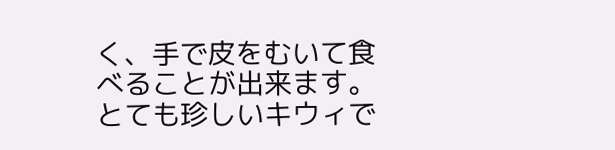く、手で皮をむいて食べることが出来ます。とても珍しいキウィで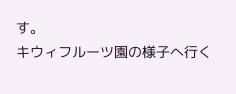す。
キウィフルーツ園の様子へ行く